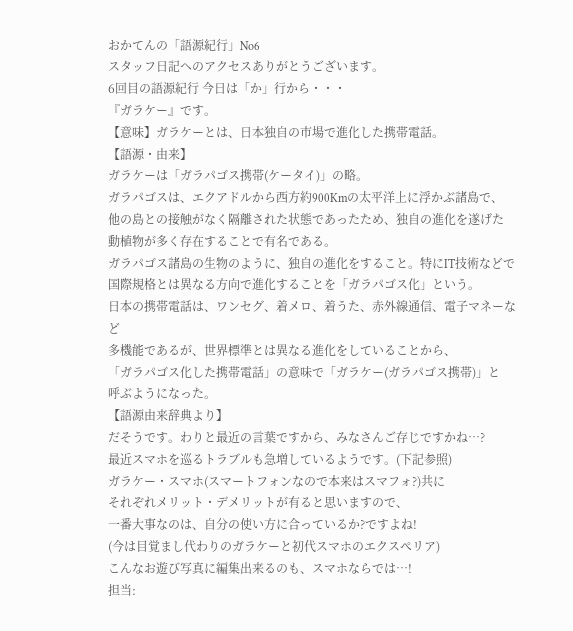おかてんの「語源紀行」No6
スタッフ日記へのアクセスありがとうございます。
6回目の語源紀行 今日は「か」行から・・・
『ガラケー』です。
【意味】ガラケーとは、日本独自の市場で進化した携帯電話。
【語源・由来】
ガラケーは「ガラパゴス携帯(ケータイ)」の略。
ガラパゴスは、エクアドルから西方約900Kmの太平洋上に浮かぶ諸島で、
他の島との接触がなく隔離された状態であったため、独自の進化を遂げた
動植物が多く存在することで有名である。
ガラパゴス諸島の生物のように、独自の進化をすること。特にIT技術などで
国際規格とは異なる方向で進化することを「ガラパゴス化」という。
日本の携帯電話は、ワンセグ、着メロ、着うた、赤外線通信、電子マネーなど
多機能であるが、世界標準とは異なる進化をしていることから、
「ガラパゴス化した携帯電話」の意味で「ガラケー(ガラパゴス携帯)」と
呼ぶようになった。
【語源由来辞典より】
だそうです。わりと最近の言葉ですから、みなさんご存じですかね…?
最近スマホを巡るトラブルも急増しているようです。(下記参照)
ガラケー・スマホ(スマートフォンなので本来はスマフォ?)共に
それぞれメリット・デメリットが有ると思いますので、
一番大事なのは、自分の使い方に合っているか?ですよね!
(今は目覚まし代わりのガラケーと初代スマホのエクスぺリア)
こんなお遊び写真に編集出来るのも、スマホならでは…!
担当: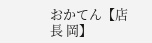おかてん【店長 岡】